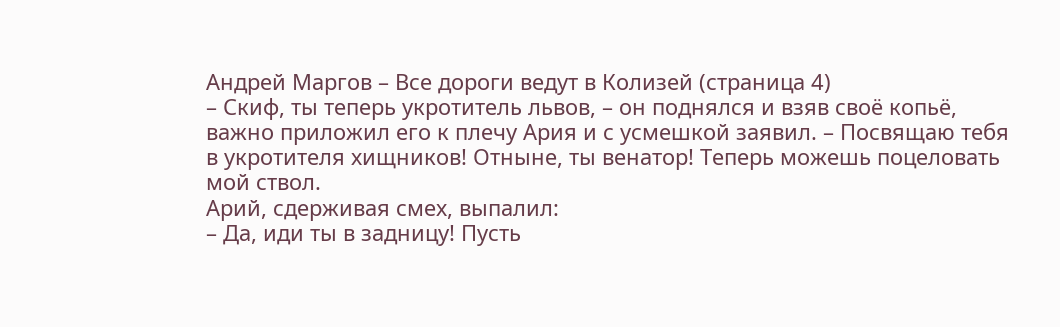Андрей Маргов – Все дороги ведут в Колизей (страница 4)
– Скиф, ты теперь укротитель львов, – он поднялся и взяв своё копьё, важно приложил его к плечу Ария и с усмешкой заявил. – Посвящаю тебя в укротителя хищников! Отныне, ты венатор! Теперь можешь поцеловать мой ствол.
Арий, сдерживая смех, выпалил:
– Да, иди ты в задницу! Пусть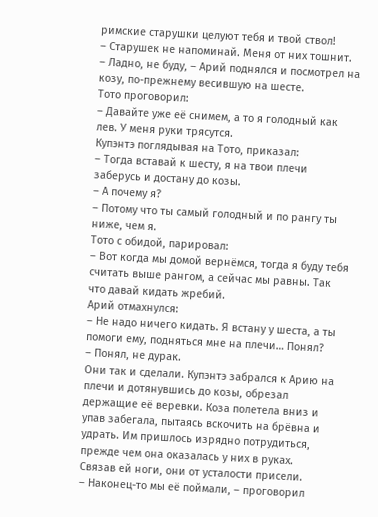римские старушки целуют тебя и твой ствол!
– Старушек не напоминай. Меня от них тошнит.
– Ладно, не буду, – Арий поднялся и посмотрел на козу, по-прежнему весившую на шесте.
Тото проговорил:
– Давайте уже её снимем, а то я голодный как лев. У меня руки трясутся.
Купэнтэ поглядывая на Тото, приказал:
– Тогда вставай к шесту, я на твои плечи заберусь и достану до козы.
– А почему я?
– Потому что ты самый голодный и по рангу ты ниже, чем я.
Тото с обидой, парировал:
– Вот когда мы домой вернёмся, тогда я буду тебя считать выше рангом, а сейчас мы равны. Так что давай кидать жребий.
Арий отмахнулся:
– Не надо ничего кидать. Я встану у шеста, а ты помоги ему, подняться мне на плечи… Понял?
– Понял, не дурак.
Они так и сделали. Купэнтэ забрался к Арию на плечи и дотянувшись до козы, обрезал держащие её веревки. Коза полетела вниз и упав забегала, пытаясь вскочить на брёвна и удрать. Им пришлось изрядно потрудиться, прежде чем она оказалась у них в руках.
Связав ей ноги, они от усталости присели.
– Наконец-то мы её поймали, – проговорил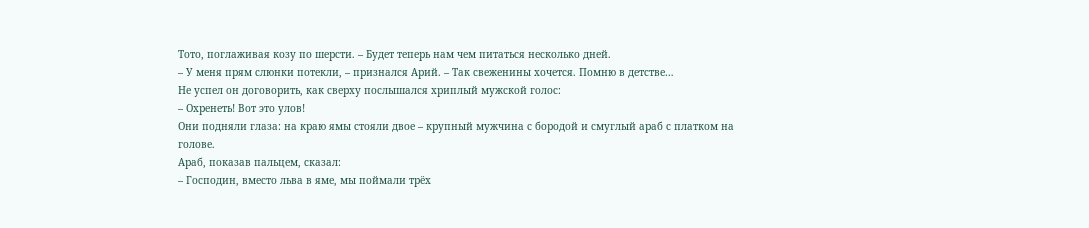Тото, поглаживая козу по шерсти. – Будет теперь нам чем питаться несколько дней.
– У меня прям слюнки потекли, – признался Арий. – Так свеженины хочется. Помню в детстве…
Не успел он договорить, как сверху послышался хриплый мужской голос:
– Охренеть! Вот это улов!
Они подняли глаза: на краю ямы стояли двое – крупный мужчина с бородой и смуглый араб с платком на голове.
Араб, показав пальцем, сказал:
– Господин, вместо льва в яме, мы поймали трёх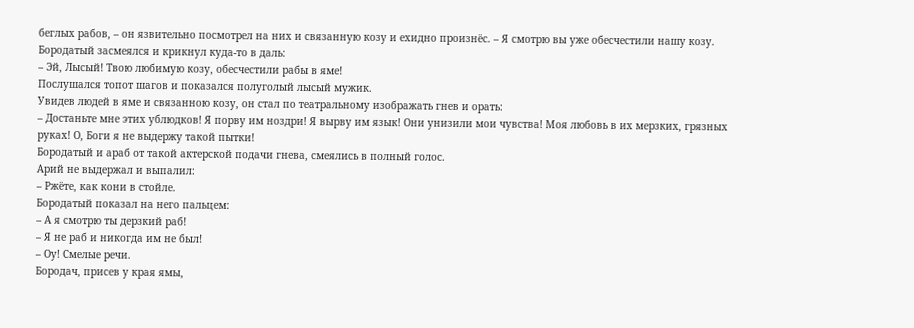беглых рабов, – он язвительно посмотрел на них и связанную козу и ехидно произнёс. – Я смотрю вы уже обесчестили нашу козу.
Бородатый засмеялся и крикнул куда-то в даль:
– Эй, Лысый! Твою любимую козу, обесчестили рабы в яме!
Послушался топот шагов и показался полуголый лысый мужик.
Увидев людей в яме и связанною козу, он стал по театральному изображать гнев и орать:
– Достаньте мне этих ублюдков! Я порву им ноздри! Я вырву им язык! Они унизили мои чувства! Моя любовь в их мерзких, грязных руках! О, Боги я не выдержу такой пытки!
Бородатый и араб от такой актерской подачи гнева, смеялись в полный голос.
Арий не выдержал и выпалил:
– Ржёте, как кони в стойле.
Бородатый показал на него пальцем:
– А я смотрю ты дерзкий раб!
– Я не раб и никогда им не был!
– Оу! Смелые речи.
Бородач, присев у края ямы,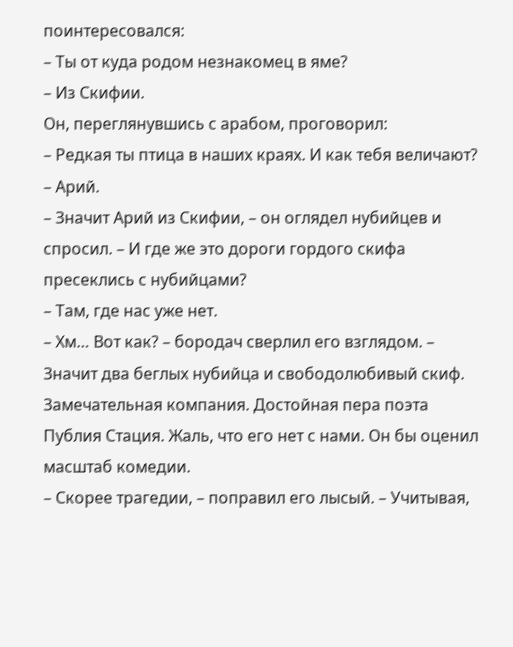поинтересовался:
– Ты от куда родом незнакомец в яме?
– Из Скифии.
Он, переглянувшись с арабом, проговорил:
– Редкая ты птица в наших краях. И как тебя величают?
– Арий.
– Значит Арий из Скифии, – он оглядел нубийцев и спросил. – И где же это дороги гордого скифа пресеклись с нубийцами?
– Там, где нас уже нет.
– Хм… Вот как? – бородач сверлил его взглядом. – Значит два беглых нубийца и свободолюбивый скиф. Замечательная компания. Достойная пера поэта Публия Стация. Жаль, что его нет с нами. Он бы оценил масштаб комедии.
– Скорее трагедии, – поправил его лысый. – Учитывая,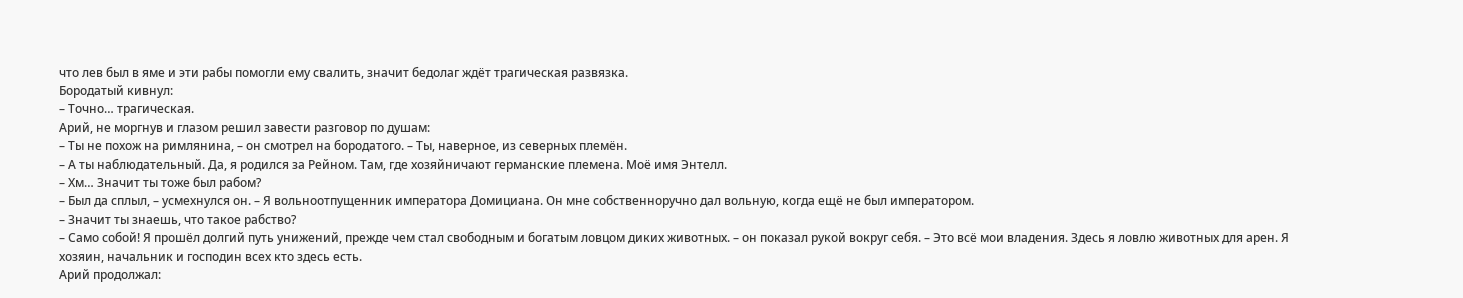что лев был в яме и эти рабы помогли ему свалить, значит бедолаг ждёт трагическая развязка.
Бородатый кивнул:
– Точно… трагическая.
Арий, не моргнув и глазом решил завести разговор по душам:
– Ты не похож на римлянина, – он смотрел на бородатого. – Ты, наверное, из северных племён.
– А ты наблюдательный. Да, я родился за Рейном. Там, где хозяйничают германские племена. Моё имя Энтелл.
– Хм… Значит ты тоже был рабом?
– Был да сплыл, – усмехнулся он. – Я вольноотпущенник императора Домициана. Он мне собственноручно дал вольную, когда ещё не был императором.
– Значит ты знаешь, что такое рабство?
– Само собой! Я прошёл долгий путь унижений, прежде чем стал свободным и богатым ловцом диких животных. – он показал рукой вокруг себя. – Это всё мои владения. Здесь я ловлю животных для арен. Я хозяин, начальник и господин всех кто здесь есть.
Арий продолжал: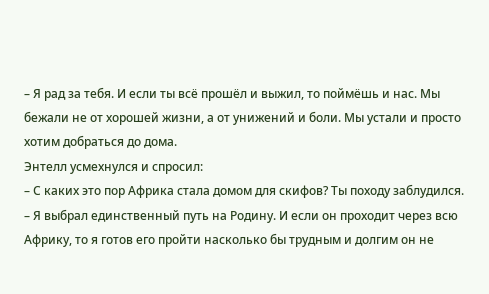– Я рад за тебя. И если ты всё прошёл и выжил, то поймёшь и нас. Мы бежали не от хорошей жизни, а от унижений и боли. Мы устали и просто хотим добраться до дома.
Энтелл усмехнулся и спросил:
– С каких это пор Африка стала домом для скифов? Ты походу заблудился.
– Я выбрал единственный путь на Родину. И если он проходит через всю Африку, то я готов его пройти насколько бы трудным и долгим он не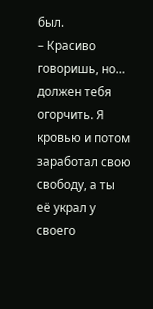был.
– Красиво говоришь, но… должен тебя огорчить. Я кровью и потом заработал свою свободу, а ты её украл у своего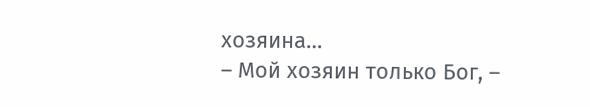хозяина…
– Мой хозяин только Бог, –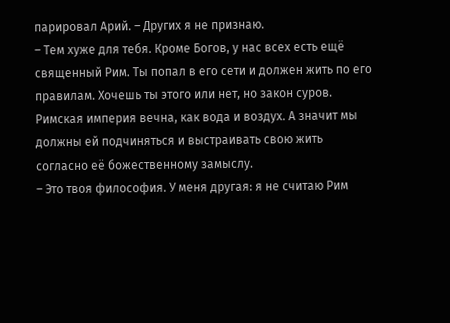парировал Арий. – Других я не признаю.
– Тем хуже для тебя. Кроме Богов, у нас всех есть ещё священный Рим. Ты попал в его сети и должен жить по его правилам. Хочешь ты этого или нет, но закон суров. Римская империя вечна, как вода и воздух. А значит мы должны ей подчиняться и выстраивать свою жить согласно её божественному замыслу.
– Это твоя философия. У меня другая: я не считаю Рим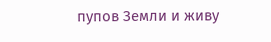пупов Земли и живу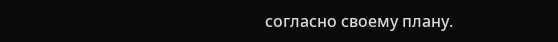согласно своему плану.